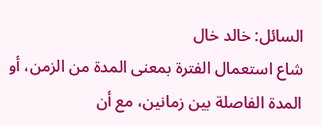السائل: خالد خال
شاع استعمال الفترة بمعنى المدة من الزمن، أو المدة الفاصلة بين زمانين، مع أن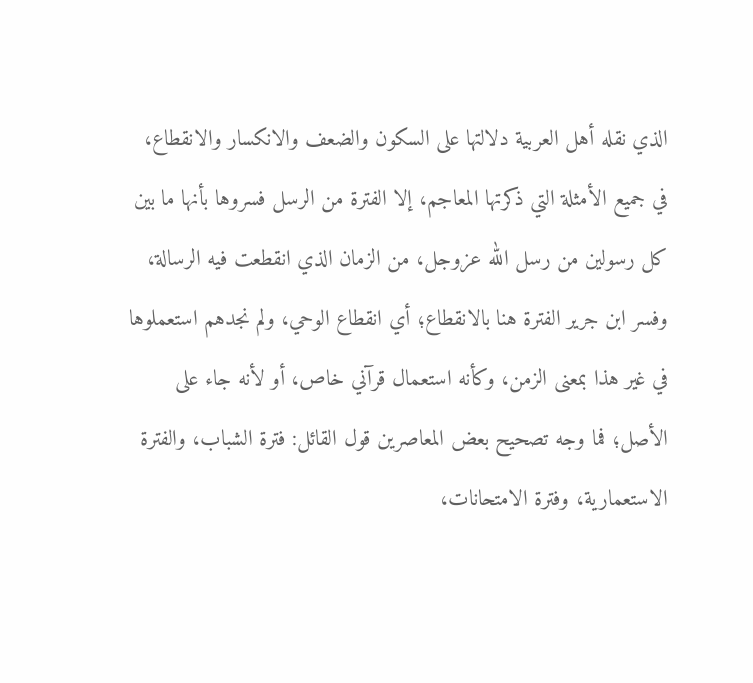الذي نقله أهل العربية دلالتها على السكون والضعف والانكسار والانقطاع، في جميع الأمثلة التي ذكرتها المعاجم، إلا الفترة من الرسل فسروها بأنها ما بين كل رسولين من رسل الله عزوجل، من الزمان الذي انقطعت فيه الرسالة، وفسر ابن جرير الفترة هنا بالانقطاع؛ أي انقطاع الوحي، ولم نجدهم استعملوها في غير هذا بمعنى الزمن، وكأنه استعمال قرآني خاص، أو لأنه جاء على الأصل؛ فما وجه تصحيح بعض المعاصرين قول القائل: فترة الشباب، والفترة الاستعمارية، وفترة الامتحانات،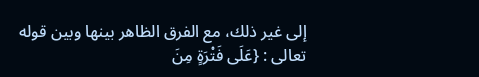إلى غير ذلك، مع الفرق الظاهر بينها وبين قوله تعالى : {عَلَى فَتْرَةٍ مِنَ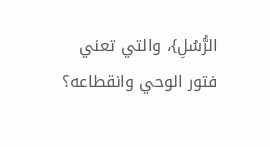الرُّسُلِ}، والتي تعني فتور الوحي وانقطاعه؟